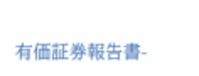有価証券報告書-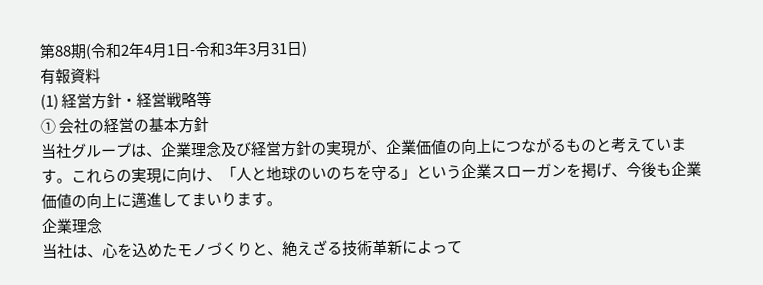第88期(令和2年4月1日-令和3年3月31日)
有報資料
(1) 経営方針・経営戦略等
① 会社の経営の基本方針
当社グループは、企業理念及び経営方針の実現が、企業価値の向上につながるものと考えています。これらの実現に向け、「人と地球のいのちを守る」という企業スローガンを掲げ、今後も企業価値の向上に邁進してまいります。
企業理念
当社は、心を込めたモノづくりと、絶えざる技術革新によって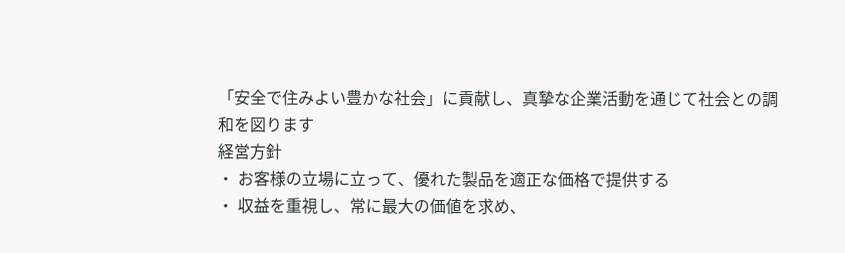「安全で住みよい豊かな社会」に貢献し、真摯な企業活動を通じて社会との調和を図ります
経営方針
・ お客様の立場に立って、優れた製品を適正な価格で提供する
・ 収益を重視し、常に最大の価値を求め、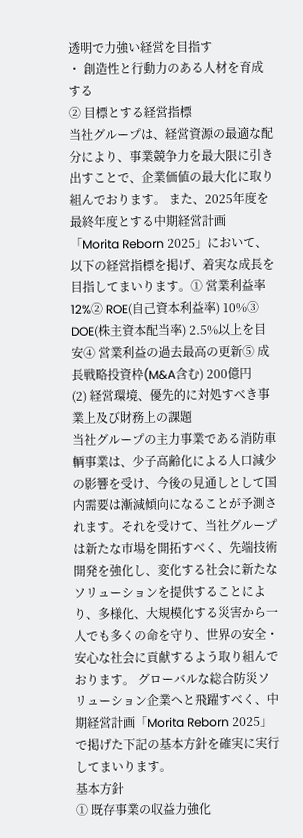透明で力強い経営を目指す
・ 創造性と行動力のある人材を育成する
② 目標とする経営指標
当社グループは、経営資源の最適な配分により、事業競争力を最大限に引き出すことで、企業価値の最大化に取り組んでおります。 また、2025年度を最終年度とする中期経営計画「Morita Reborn 2025」において、以下の経営指標を掲げ、着実な成長を目指してまいります。① 営業利益率 12%② ROE(自己資本利益率) 10%③ DOE(株主資本配当率) 2.5%以上を目安④ 営業利益の過去最高の更新⑤ 成長戦略投資枠(M&A含む) 200億円
(2) 経営環境、優先的に対処すべき事業上及び財務上の課題
当社グループの主力事業である消防車輌事業は、少子高齢化による人口減少の影響を受け、今後の見通しとして国内需要は漸減傾向になることが予測されます。それを受けて、当社グループは新たな市場を開拓すべく、先端技術開発を強化し、変化する社会に新たなソリューションを提供することにより、多様化、大規模化する災害から一人でも多くの命を守り、世界の安全・安心な社会に貢献するよう取り組んでおります。 グローバルな総合防災ソリューション企業へと飛躍すべく、中期経営計画「Morita Reborn 2025」で掲げた下記の基本方針を確実に実行してまいります。
基本方針
① 既存事業の収益力強化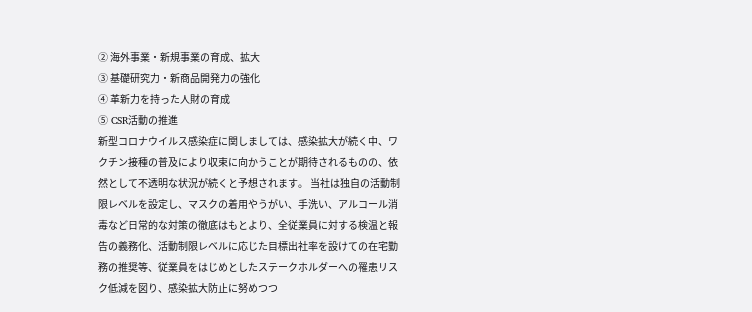② 海外事業・新規事業の育成、拡大
③ 基礎研究力・新商品開発力の強化
④ 革新力を持った人財の育成
⑤ CSR活動の推進
新型コロナウイルス感染症に関しましては、感染拡大が続く中、ワクチン接種の普及により収束に向かうことが期待されるものの、依然として不透明な状況が続くと予想されます。 当社は独自の活動制限レベルを設定し、マスクの着用やうがい、手洗い、アルコール消毒など日常的な対策の徹底はもとより、全従業員に対する検温と報告の義務化、活動制限レベルに応じた目標出社率を設けての在宅勤務の推奨等、従業員をはじめとしたステークホルダーへの罹患リスク低減を図り、感染拡大防止に努めつつ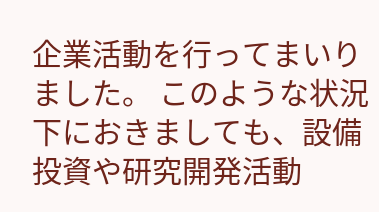企業活動を行ってまいりました。 このような状況下におきましても、設備投資や研究開発活動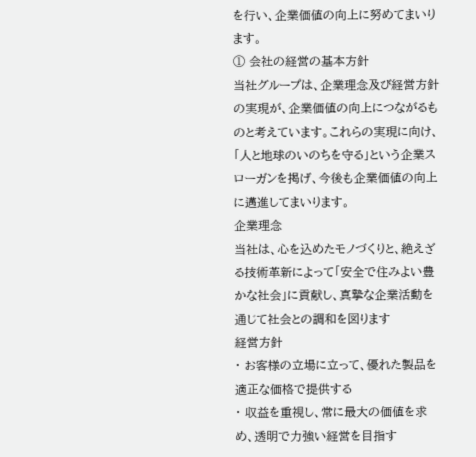を行い、企業価値の向上に努めてまいります。
① 会社の経営の基本方針
当社グループは、企業理念及び経営方針の実現が、企業価値の向上につながるものと考えています。これらの実現に向け、「人と地球のいのちを守る」という企業スローガンを掲げ、今後も企業価値の向上に邁進してまいります。
企業理念
当社は、心を込めたモノづくりと、絶えざる技術革新によって「安全で住みよい豊かな社会」に貢献し、真摯な企業活動を通じて社会との調和を図ります
経営方針
・ お客様の立場に立って、優れた製品を適正な価格で提供する
・ 収益を重視し、常に最大の価値を求め、透明で力強い経営を目指す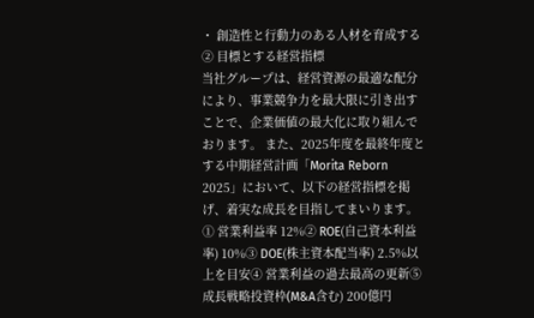・ 創造性と行動力のある人材を育成する
② 目標とする経営指標
当社グループは、経営資源の最適な配分により、事業競争力を最大限に引き出すことで、企業価値の最大化に取り組んでおります。 また、2025年度を最終年度とする中期経営計画「Morita Reborn 2025」において、以下の経営指標を掲げ、着実な成長を目指してまいります。① 営業利益率 12%② ROE(自己資本利益率) 10%③ DOE(株主資本配当率) 2.5%以上を目安④ 営業利益の過去最高の更新⑤ 成長戦略投資枠(M&A含む) 200億円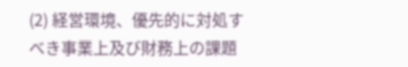(2) 経営環境、優先的に対処すべき事業上及び財務上の課題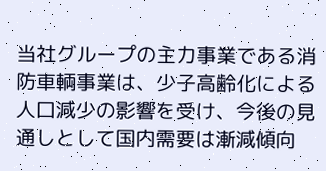当社グループの主力事業である消防車輌事業は、少子高齢化による人口減少の影響を受け、今後の見通しとして国内需要は漸減傾向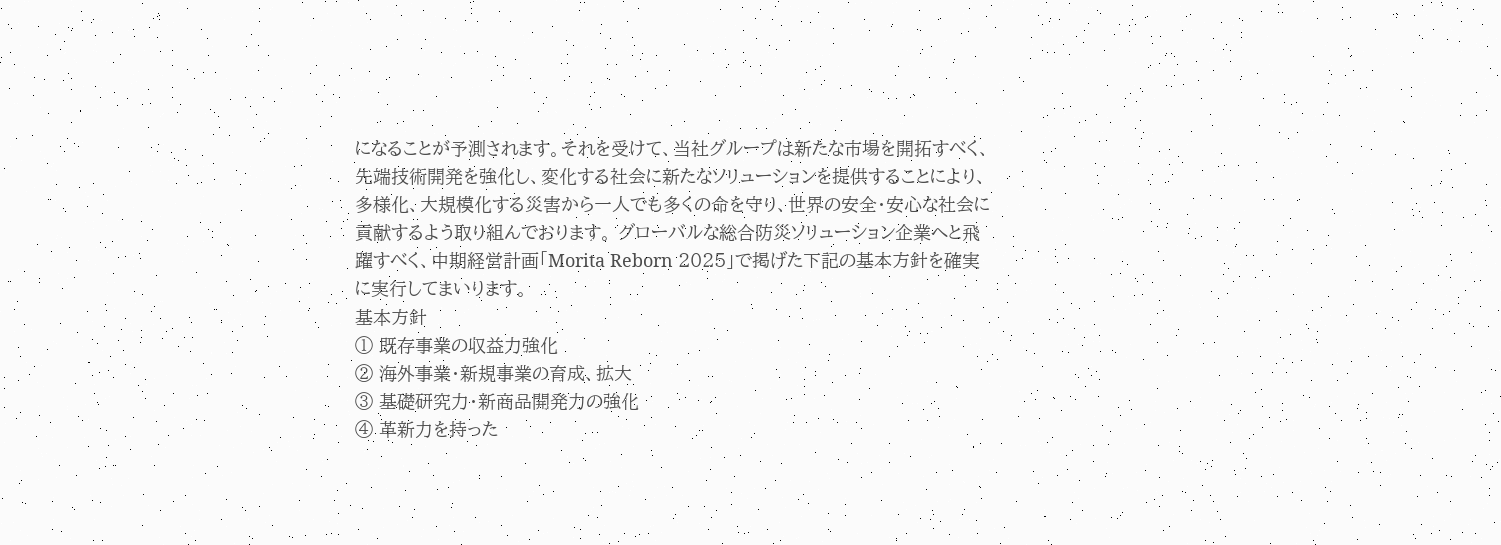になることが予測されます。それを受けて、当社グループは新たな市場を開拓すべく、先端技術開発を強化し、変化する社会に新たなソリューションを提供することにより、多様化、大規模化する災害から一人でも多くの命を守り、世界の安全・安心な社会に貢献するよう取り組んでおります。 グローバルな総合防災ソリューション企業へと飛躍すべく、中期経営計画「Morita Reborn 2025」で掲げた下記の基本方針を確実に実行してまいります。
基本方針
① 既存事業の収益力強化
② 海外事業・新規事業の育成、拡大
③ 基礎研究力・新商品開発力の強化
④ 革新力を持った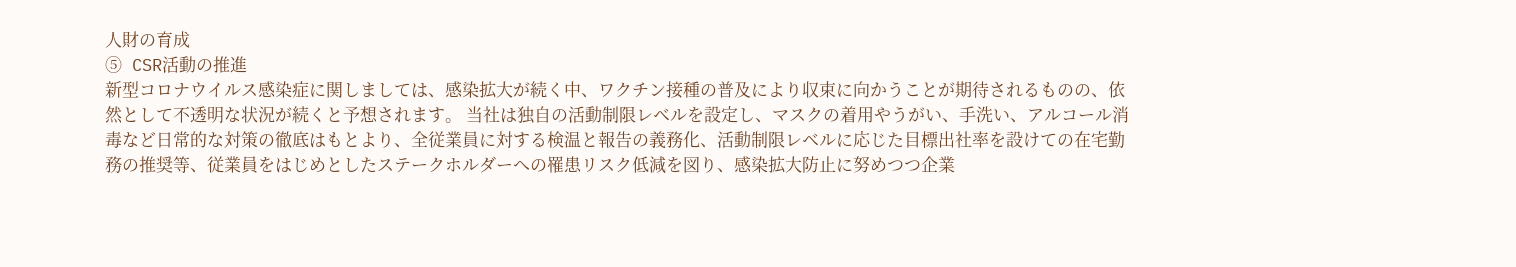人財の育成
⑤ CSR活動の推進
新型コロナウイルス感染症に関しましては、感染拡大が続く中、ワクチン接種の普及により収束に向かうことが期待されるものの、依然として不透明な状況が続くと予想されます。 当社は独自の活動制限レベルを設定し、マスクの着用やうがい、手洗い、アルコール消毒など日常的な対策の徹底はもとより、全従業員に対する検温と報告の義務化、活動制限レベルに応じた目標出社率を設けての在宅勤務の推奨等、従業員をはじめとしたステークホルダーへの罹患リスク低減を図り、感染拡大防止に努めつつ企業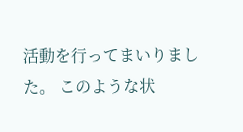活動を行ってまいりました。 このような状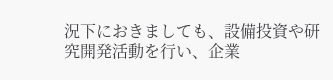況下におきましても、設備投資や研究開発活動を行い、企業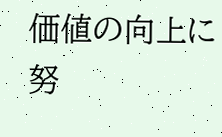価値の向上に努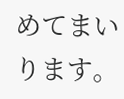めてまいります。